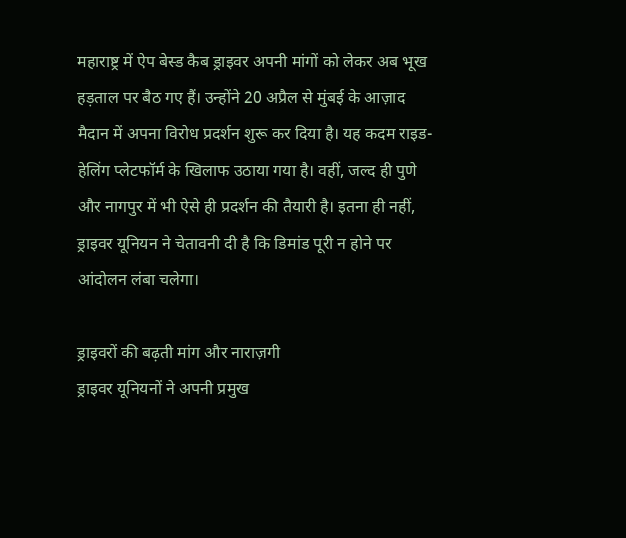महाराष्ट्र में ऐप बेस्ड कैब ड्राइवर अपनी मांगों को लेकर अब भूख हड़ताल पर बैठ गए हैं। उन्होंने 20 अप्रैल से मुंबई के आज़ाद मैदान में अपना विरोध प्रदर्शन शुरू कर दिया है। यह कदम राइड-हेलिंग प्लेटफॉर्म के खिलाफ उठाया गया है। वहीं, जल्द ही पुणे और नागपुर में भी ऐसे ही प्रदर्शन की तैयारी है। इतना ही नहीं, ड्राइवर यूनियन ने चेतावनी दी है कि डिमांड पूरी न होने पर आंदोलन लंबा चलेगा।

ड्राइवरों की बढ़ती मांग और नाराज़गी
ड्राइवर यूनियनों ने अपनी प्रमुख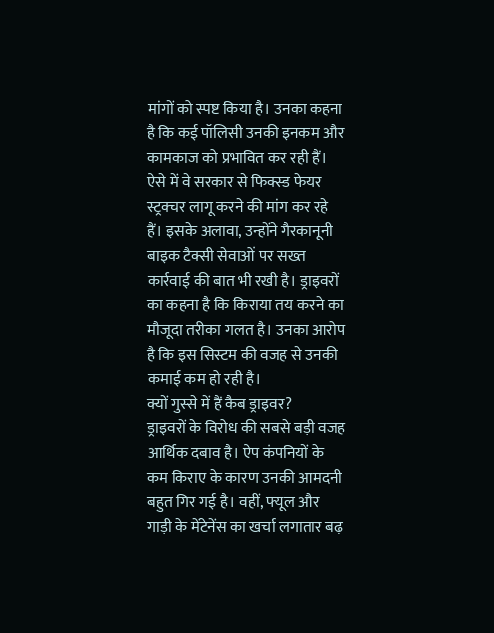मांगों को स्पष्ट किया है। उनका कहना है कि कई पॉलिसी उनकी इनकम और कामकाज को प्रभावित कर रही हैं। ऐसे में वे सरकार से फिक्स्ड फेयर स्ट्रक्चर लागू करने की मांग कर रहे हैं। इसके अलावा, उन्होंने गैरकानूनी बाइक टैक्सी सेवाओं पर सख्त कार्रवाई की बात भी रखी है। ड्राइवरों का कहना है कि किराया तय करने का मौजूदा तरीका गलत है। उनका आरोप है कि इस सिस्टम की वजह से उनकी कमाई कम हो रही है।
क्यों गुस्से में हैं कैब ड्राइवर?
ड्राइवरों के विरोध की सबसे बड़ी वजह आर्थिक दबाव है। ऐप कंपनियों के कम किराए के कारण उनकी आमदनी बहुत गिर गई है। वहीं, फ्यूल और गाड़ी के मेंटेनेंस का खर्चा लगातार बढ़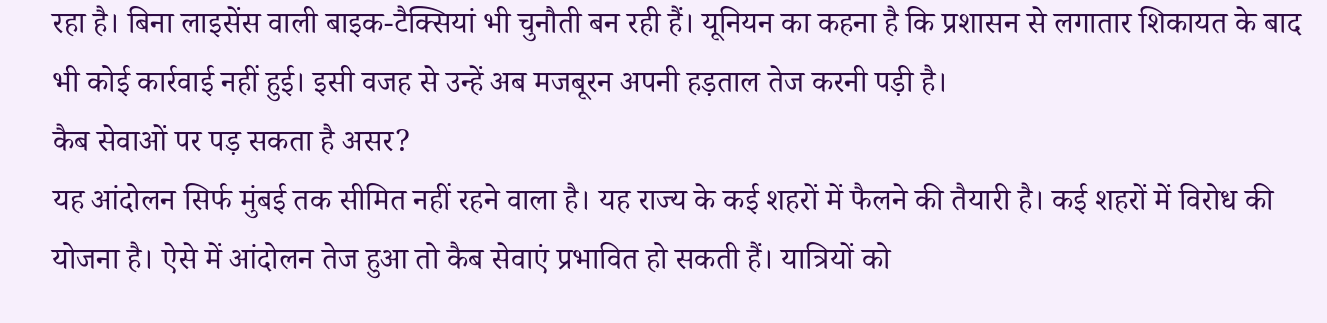रहा है। बिना लाइसेंस वाली बाइक-टैक्सियां भी चुनौती बन रही हैं। यूनियन का कहना है कि प्रशासन से लगातार शिकायत के बाद भी कोई कार्रवाई नहीं हुई। इसी वजह से उन्हें अब मजबूरन अपनी हड़ताल तेज करनी पड़ी है।
कैब सेवाओं पर पड़ सकता है असर?
यह आंदोलन सिर्फ मुंबई तक सीमित नहीं रहने वाला है। यह राज्य के कई शहरों में फैलने की तैयारी है। कई शहरों में विरोध की योजना है। ऐसे में आंदोलन तेज हुआ तो कैब सेवाएं प्रभावित हो सकती हैं। यात्रियों को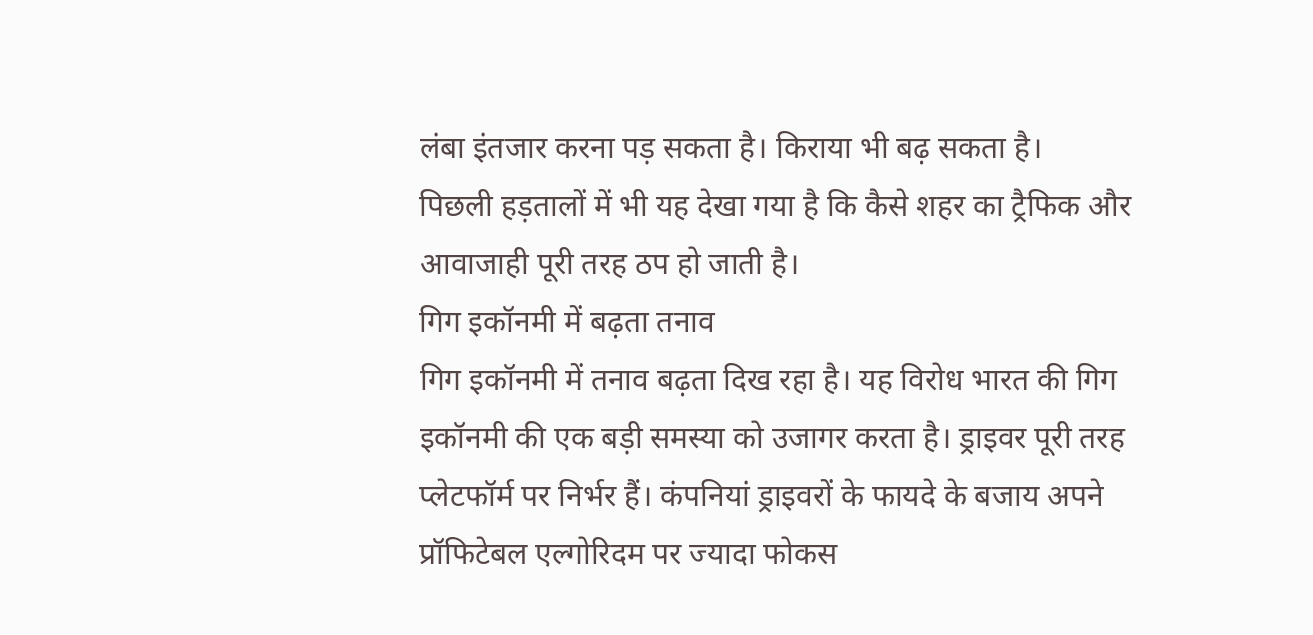लंबा इंतजार करना पड़ सकता है। किराया भी बढ़ सकता है।
पिछली हड़तालों में भी यह देखा गया है कि कैसे शहर का ट्रैफिक और आवाजाही पूरी तरह ठप हो जाती है।
गिग इकॉनमी में बढ़ता तनाव
गिग इकॉनमी में तनाव बढ़ता दिख रहा है। यह विरोध भारत की गिग इकॉनमी की एक बड़ी समस्या को उजागर करता है। ड्राइवर पूरी तरह प्लेटफॉर्म पर निर्भर हैं। कंपनियां ड्राइवरों के फायदे के बजाय अपने प्रॉफिटेबल एल्गोरिदम पर ज्यादा फोकस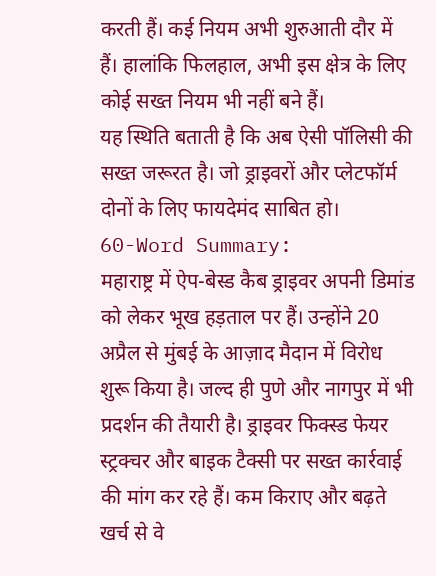करती हैं। कई नियम अभी शुरुआती दौर में हैं। हालांकि फिलहाल, अभी इस क्षेत्र के लिए कोई सख्त नियम भी नहीं बने हैं।
यह स्थिति बताती है कि अब ऐसी पॉलिसी की सख्त जरूरत है। जो ड्राइवरों और प्लेटफॉर्म दोनों के लिए फायदेमंद साबित हो।
60-Word Summary:
महाराष्ट्र में ऐप-बेस्ड कैब ड्राइवर अपनी डिमांड को लेकर भूख हड़ताल पर हैं। उन्होंने 20 अप्रैल से मुंबई के आज़ाद मैदान में विरोध शुरू किया है। जल्द ही पुणे और नागपुर में भी प्रदर्शन की तैयारी है। ड्राइवर फिक्स्ड फेयर स्ट्रक्चर और बाइक टैक्सी पर सख्त कार्रवाई की मांग कर रहे हैं। कम किराए और बढ़ते खर्च से वे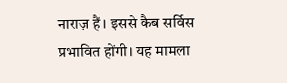नाराज़ हैं। इससे कैब सर्विस प्रभावित होंगी। यह मामला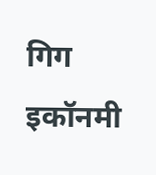गिग इकॉनमी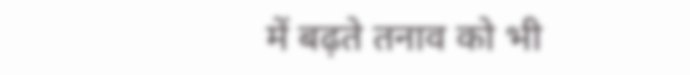में बढ़ते तनाव को भी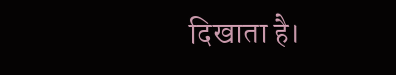दिखाता है।